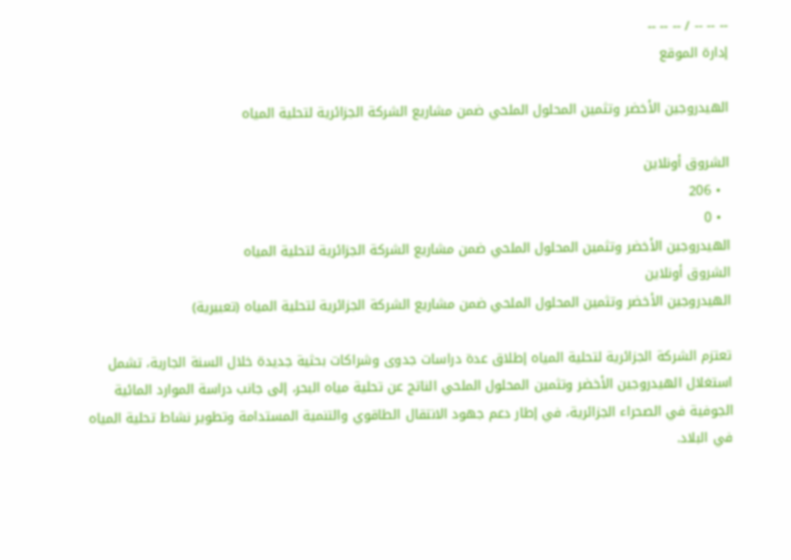-- -- -- / -- -- --
إدارة الموقع

الهيدروجين الأخضر وتثمين المحلول الملحي ضمن مشاريع الشركة الجزائرية لتحلية المياه

الشروق أونلاين
  • 206
  • 0
الهيدروجين الأخضر وتثمين المحلول الملحي ضمن مشاريع الشركة الجزائرية لتحلية المياه
الشروق أونلاين
الهيدروجين الأخضر وتثمين المحلول الملحي ضمن مشاريع الشركة الجزائرية لتحلية المياه (تعبيرية)

تعتزم الشركة الجزائرية لتحلية المياه إطلاق عدة دراسات جدوى وشراكات بحثية جديدة خلال السنة الجارية، تشمل استغلال الهيدروجين الأخضر وتثمين المحلول الملحي الناتج عن تحلية مياه البحر، إلى جانب دراسة الموارد المائية الجوفية في الصحراء الجزائرية، في إطار دعم جهود الانتقال الطاقوي والتنمية المستدامة وتطوير نشاط تحلية المياه في البلاد.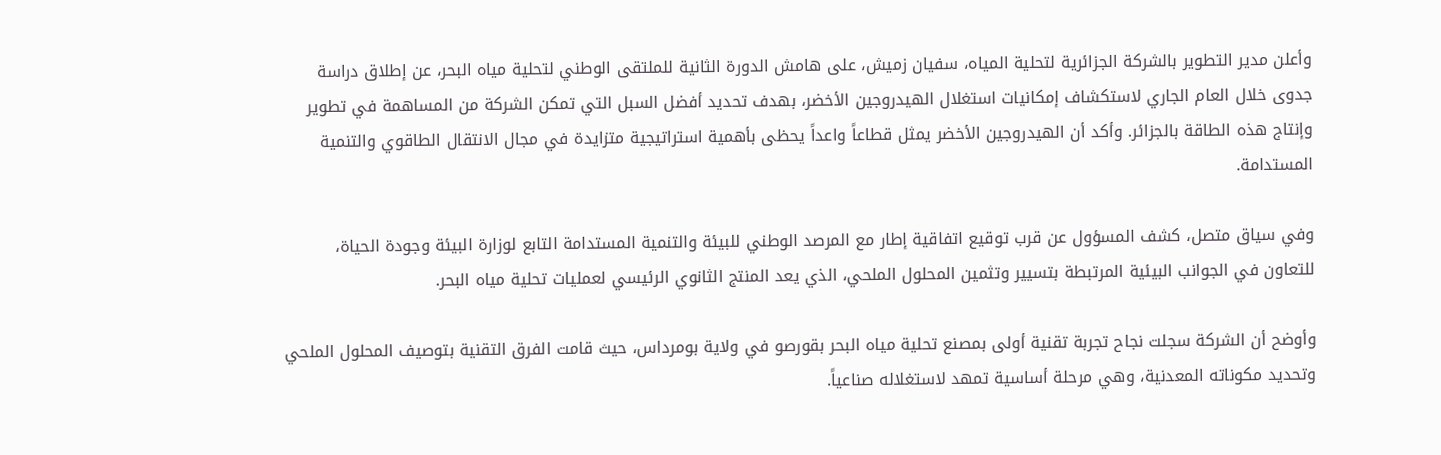وأعلن مدير التطوير بالشركة الجزائرية لتحلية المياه، سفيان زميش، على هامش الدورة الثانية للملتقى الوطني لتحلية مياه البحر، عن إطلاق دراسة جدوى خلال العام الجاري لاستكشاف إمكانيات استغلال الهيدروجين الأخضر، بهدف تحديد أفضل السبل التي تمكن الشركة من المساهمة في تطوير وإنتاج هذه الطاقة بالجزائر. وأكد أن الهيدروجين الأخضر يمثل قطاعاً واعداً يحظى بأهمية استراتيجية متزايدة في مجال الانتقال الطاقوي والتنمية المستدامة.

وفي سياق متصل، كشف المسؤول عن قرب توقيع اتفاقية إطار مع المرصد الوطني للبيئة والتنمية المستدامة التابع لوزارة البيئة وجودة الحياة، للتعاون في الجوانب البيئية المرتبطة بتسيير وتثمين المحلول الملحي، الذي يعد المنتج الثانوي الرئيسي لعمليات تحلية مياه البحر.

وأوضح أن الشركة سجلت نجاح تجربة تقنية أولى بمصنع تحلية مياه البحر بقورصو في ولاية بومرداس، حيث قامت الفرق التقنية بتوصيف المحلول الملحي وتحديد مكوناته المعدنية، وهي مرحلة أساسية تمهد لاستغلاله صناعياً.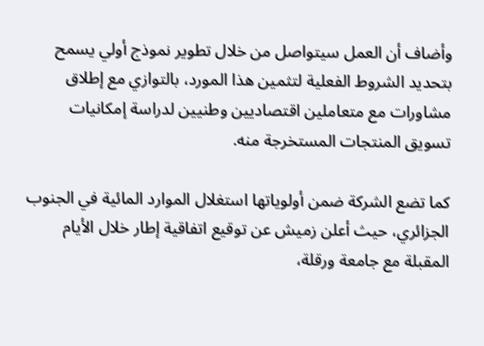وأضاف أن العمل سيتواصل من خلال تطوير نموذج أولي يسمح بتحديد الشروط الفعلية لتثمين هذا المورد، بالتوازي مع إطلاق مشاورات مع متعاملين اقتصاديين وطنيين لدراسة إمكانيات تسويق المنتجات المستخرجة منه.

كما تضع الشركة ضمن أولوياتها استغلال الموارد المائية في الجنوب الجزائري، حيث أعلن زميش عن توقيع اتفاقية إطار خلال الأيام المقبلة مع جامعة ورقلة،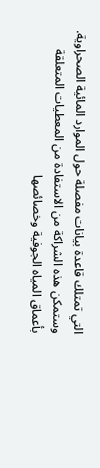التي تمتلك قاعدة بيانات مفصلة حول الموارد المائية الصحراوية. وستمكن هذه الشراكة من الاستفادة من المعطيات المتعلقة بأعماق المياه الجوفية وخصائصها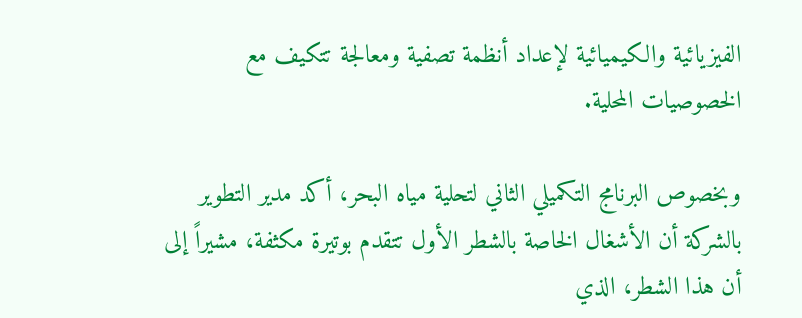الفيزيائية والكيميائية لإعداد أنظمة تصفية ومعالجة تتكيف مع الخصوصيات المحلية.

وبخصوص البرنامج التكميلي الثاني لتحلية مياه البحر، أكد مدير التطوير بالشركة أن الأشغال الخاصة بالشطر الأول تتقدم بوتيرة مكثفة، مشيراً إلى أن هذا الشطر، الذي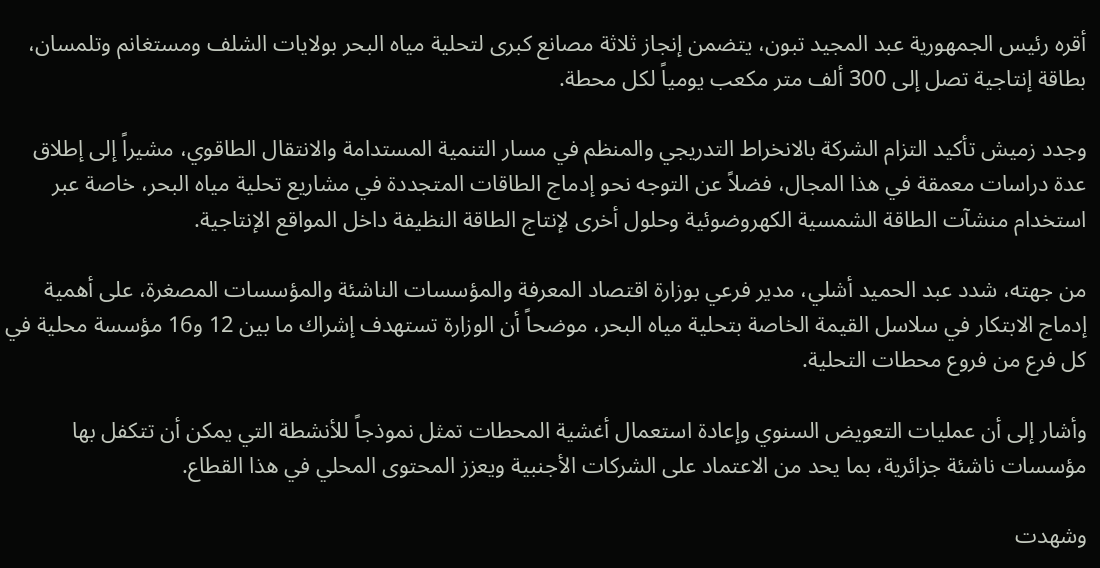أقره رئيس الجمهورية عبد المجيد تبون، يتضمن إنجاز ثلاثة مصانع كبرى لتحلية مياه البحر بولايات الشلف ومستغانم وتلمسان، بطاقة إنتاجية تصل إلى 300 ألف متر مكعب يومياً لكل محطة.

وجدد زميش تأكيد التزام الشركة بالانخراط التدريجي والمنظم في مسار التنمية المستدامة والانتقال الطاقوي، مشيراً إلى إطلاق عدة دراسات معمقة في هذا المجال، فضلاً عن التوجه نحو إدماج الطاقات المتجددة في مشاريع تحلية مياه البحر، خاصة عبر استخدام منشآت الطاقة الشمسية الكهروضوئية وحلول أخرى لإنتاج الطاقة النظيفة داخل المواقع الإنتاجية.

من جهته، شدد عبد الحميد أشلي، مدير فرعي بوزارة اقتصاد المعرفة والمؤسسات الناشئة والمؤسسات المصغرة، على أهمية إدماج الابتكار في سلاسل القيمة الخاصة بتحلية مياه البحر، موضحاً أن الوزارة تستهدف إشراك ما بين 12 و16 مؤسسة محلية في كل فرع من فروع محطات التحلية.

وأشار إلى أن عمليات التعويض السنوي وإعادة استعمال أغشية المحطات تمثل نموذجاً للأنشطة التي يمكن أن تتكفل بها مؤسسات ناشئة جزائرية، بما يحد من الاعتماد على الشركات الأجنبية ويعزز المحتوى المحلي في هذا القطاع.

وشهدت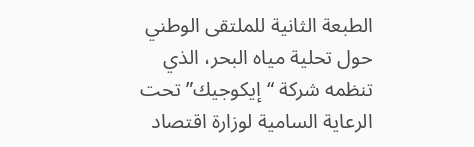الطبعة الثانية للملتقى الوطني حول تحلية مياه البحر، الذي تنظمه شركة “إيكوجيك” تحت الرعاية السامية لوزارة اقتصاد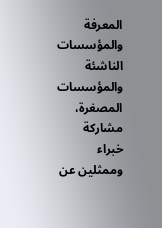المعرفة والمؤسسات الناشئة والمؤسسات المصغرة، مشاركة خبراء وممثلين عن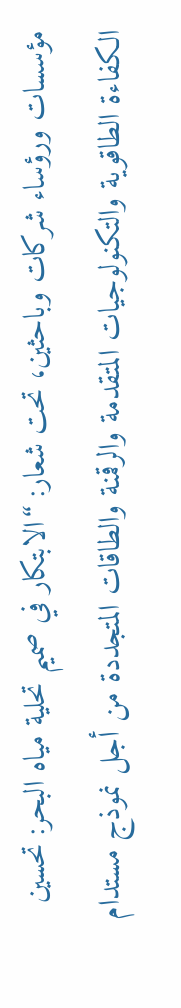مؤسسات ورؤساء شركات وباحثين، تحت شعار: “الابتكار في صميم تحلية مياه البحر: تحسين الكفاءة الطاقوية والتكنولوجيات المتقدمة والرقمنة والطاقات المتجددة من أجل نموذج مستدام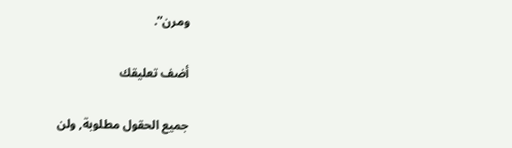ومرن”.

أضف تعليقك

جميع الحقول مطلوبة, ولن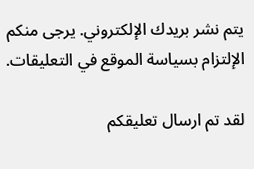يتم نشر بريدك الإلكتروني. يرجى منكم الإلتزام بسياسة الموقع في التعليقات.

لقد تم ارسال تعليقكم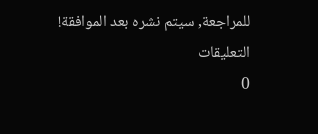للمراجعة, سيتم نشره بعد الموافقة!
التعليقات
0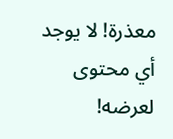معذرة! لا يوجد أي محتوى لعرضه!